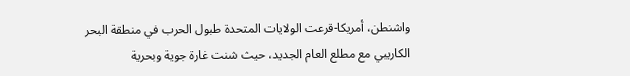واشنطن، أمريكا-قرعت الولايات المتحدة طبول الحرب في منطقة البحر الكاريبي مع مطلع العام الجديد، حيث شنت غارة جوية وبحرية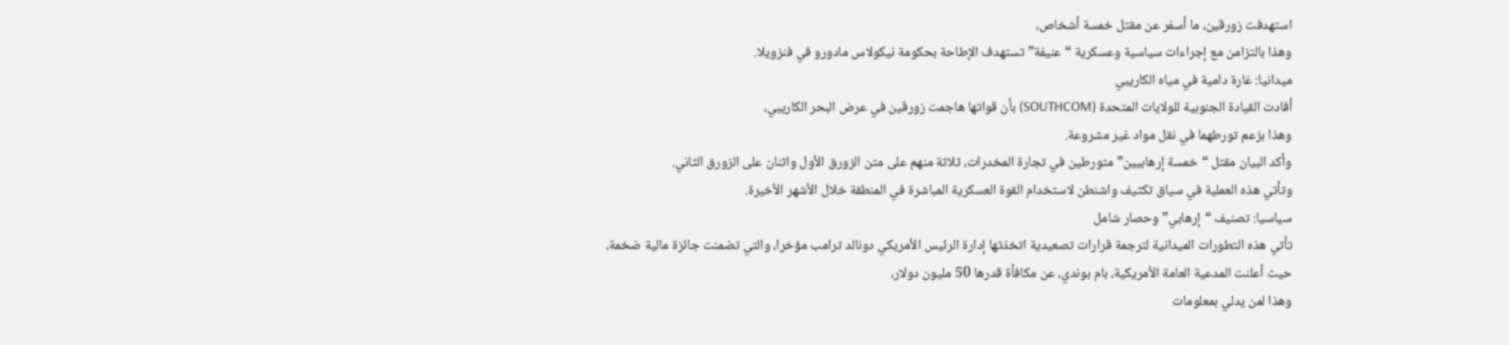استهدفت زورقين، ما أسفر عن مقتل خمسة أشخاص،
وهذا بالتزامن مع إجراءات سياسية وعسكرية “عنيفة” تستهدف الإطاحة بحكومة نيكولاس مادورو في فنزويلا.
ميدانيا: غارة دامية في مياه الكاريبي
أفادت القيادة الجنوبية للولايات المتحدة (SOUTHCOM) بأن قواتها هاجمت زورقين في عرض البحر الكاريبي،
وهذا بزعم تورطهما في نقل مواد غير مشروعة.
وأكد البيان مقتل “خمسة إرهابيين” متورطين في تجارة المخدرات، ثلاثة منهم على متن الزورق الأول واثنان على الزورق الثاني.
وتأتي هذه العملية في سياق تكثيف واشنطن لاستخدام القوة العسكرية المباشرة في المنطقة خلال الأشهر الأخيرة.
سياسيا: تصنيف “إرهابي” وحصار شامل
تأتي هذه التطورات الميدانية لترجمة قرارات تصعيدية اتخذتها إدارة الرئيس الأمريكي دونالد ترامب مؤخرا، والتي تضمنت جائزة مالية ضخمة،
حيث أعلنت المدعية العامة الأمريكية، بام بوندي، عن مكافأة قدرها 50 مليون دولار،
وهذا لمن يدلي بمعلومات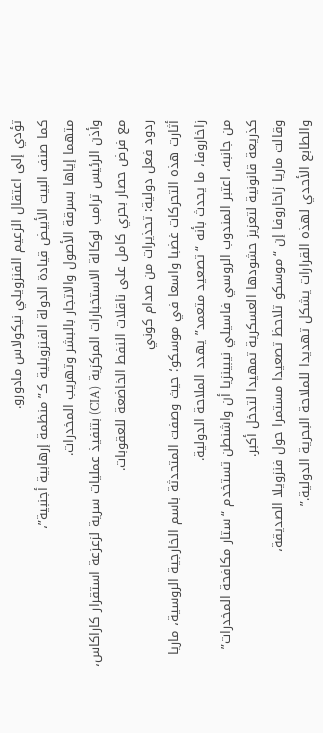تؤدي إلى اعتقال الزعيم الفنزويلي نيكولاس مادورو.
كما صنف البيت الأبيض قيادة الدولة الفنزويلية كـ”منظمة إرهابية أجنبية”،
متهما إياها بسرقة الأصول والاتجار بالبشر وتهريب المخدرات.
وأذن الرئيس ترامب لوكالة الاستخبارات المركزية (CIA) بتنفيذ عمليات سرية لزعزعة استقرار كاراكاس،
مع فرض حصار بحري كامل على ناقلات النفط الخاضعة للعقوبات.
ردود فعل دولية: تحذيرات من صدام كوني
أثارت هذه التحركات غضبا واسعا في موسكو؛ حيث وصفت المتحدثة باسم الخارجية الروسية، ماريا زاخاروفا، ما يحدث بأنه “تصعيد متعمد” يهدد الملاحة الدولية.
من جانبه، اعتبر المندوب الروسي فاسيلي نيبينزيا أن واشنطن تستخدم “ستار مكافحة المخدرات”
كذريعة قانونية لتعزيز حشودها العسكرية تمهيدا لتدخل أكبر.
وقالت ماريا زاخاروفا إن “موسكو تلاحظ تصعيدا مستمرا حول فنزويلا الصديقة،
والطابع الأحدي لهذه القرارات يشكل تهديدا للملاحة البحرية الدولية.”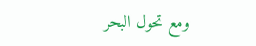ومع تحول البحر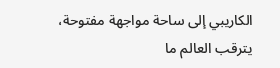الكاريبي إلى ساحة مواجهة مفتوحة، يترقب العالم ما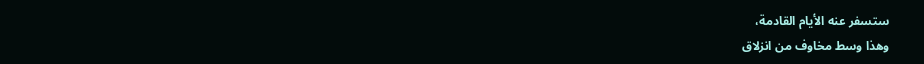ستسفر عنه الأيام القادمة،
وهذا وسط مخاوف من انزلاق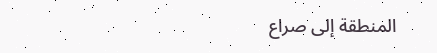المنطقة إلى صراع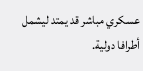عسكري مباشر قد يمتد ليشمل أطرافا دولية.